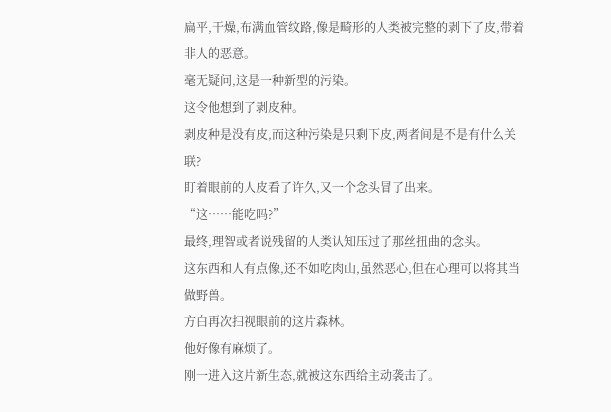扁平,干燥,布满血管纹路,像是畸形的人类被完整的剥下了皮,带着非人的恶意。
毫无疑问,这是一种新型的污染。
这令他想到了剥皮种。
剥皮种是没有皮,而这种污染是只剩下皮,两者间是不是有什么关联?
盯着眼前的人皮看了许久,又一个念头冒了出来。
“这……能吃吗?”
最终,理智或者说残留的人类认知压过了那丝扭曲的念头。
这东西和人有点像,还不如吃肉山,虽然恶心,但在心理可以将其当做野兽。
方白再次扫视眼前的这片森林。
他好像有麻烦了。
刚一进入这片新生态,就被这东西给主动袭击了。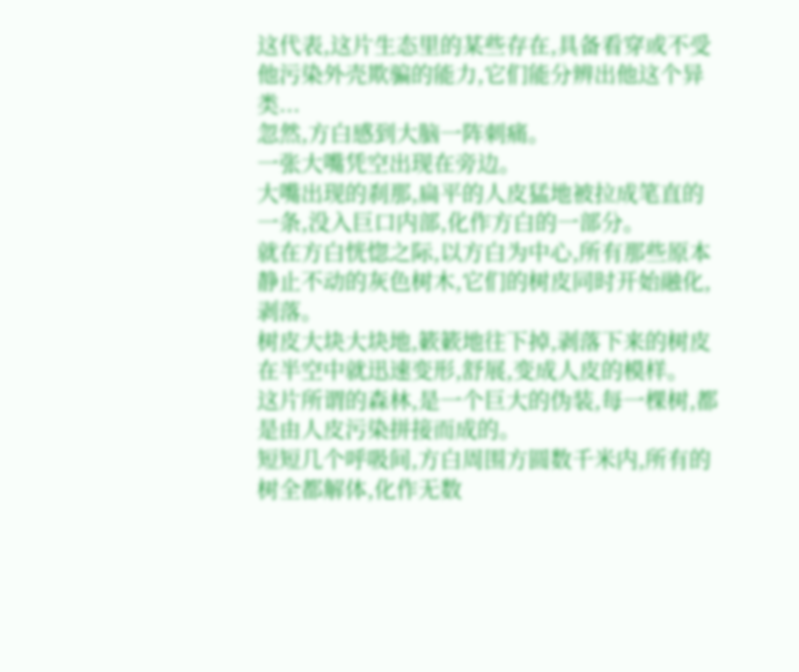这代表,这片生态里的某些存在,具备看穿或不受他污染外壳欺骗的能力,它们能分辨出他这个异类...
忽然,方白感到大脑一阵刺痛。
一张大嘴凭空出现在旁边。
大嘴出现的刹那,扁平的人皮猛地被拉成笔直的一条,没入巨口内部,化作方白的一部分。
就在方白恍惚之际,以方白为中心,所有那些原本静止不动的灰色树木,它们的树皮同时开始融化,剥落。
树皮大块大块地,簌簌地往下掉,剥落下来的树皮在半空中就迅速变形,舒展,变成人皮的模样。
这片所谓的森林,是一个巨大的伪装,每一棵树,都是由人皮污染拼接而成的。
短短几个呼吸间,方白周围方圆数千米内,所有的树全都解体,化作无数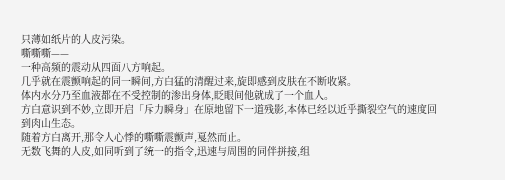只薄如纸片的人皮污染。
嘶嘶嘶——
一种高频的震动从四面八方响起。
几乎就在震颤响起的同一瞬间,方白猛的清醒过来,旋即感到皮肤在不断收紧。
体内水分乃至血液都在不受控制的渗出身体,眨眼间他就成了一个血人。
方白意识到不妙,立即开启「斥力瞬身」在原地留下一道残影,本体已经以近乎撕裂空气的速度回到肉山生态。
随着方白离开,那令人心悸的嘶嘶震颤声,戛然而止。
无数飞舞的人皮,如同听到了统一的指令,迅速与周围的同伴拼接,组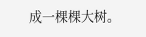成一棵棵大树。